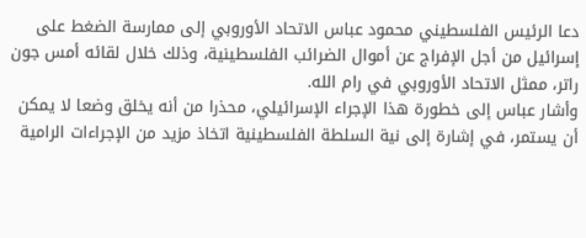دعا الرئيس الفلسطيني محمود عباس الاتحاد الأوروبي إلى ممارسة الضغط على إسرائيل من أجل الإفراج عن أموال الضرائب الفلسطينية، وذلك خلال لقائه أمس جون راتر، ممثل الاتحاد الأوروبي في رام الله.
وأشار عباس إلى خطورة هذا الإجراء الإسرائيلي، محذرا من أنه يخلق وضعا لا يمكن أن يستمر، في إشارة إلى نية السلطة الفلسطينية اتخاذ مزيد من الإجراءات الرامية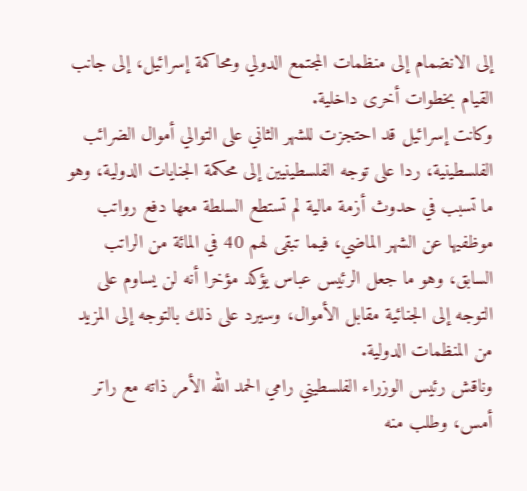إلى الانضمام إلى منظمات المجتمع الدولي ومحاكمة إسرائيل، إلى جانب القيام بخطوات أخرى داخلية.
وكانت إسرائيل قد احتجزت للشهر الثاني على التوالي أموال الضرائب الفلسطينية، ردا على توجه الفلسطينيين إلى محكمة الجنايات الدولية، وهو ما تسبب في حدوث أزمة مالية لم تستطع السلطة معها دفع رواتب موظفيها عن الشهر الماضي، فيما تبقى لهم 40 في المائة من الراتب السابق، وهو ما جعل الرئيس عباس يؤكد مؤخرا أنه لن يساوم على التوجه إلى الجنائية مقابل الأموال، وسيرد على ذلك بالتوجه إلى المزيد من المنظمات الدولية.
وناقش رئيس الوزراء الفلسطيني رامي الحمد الله الأمر ذاته مع راتر أمس، وطلب منه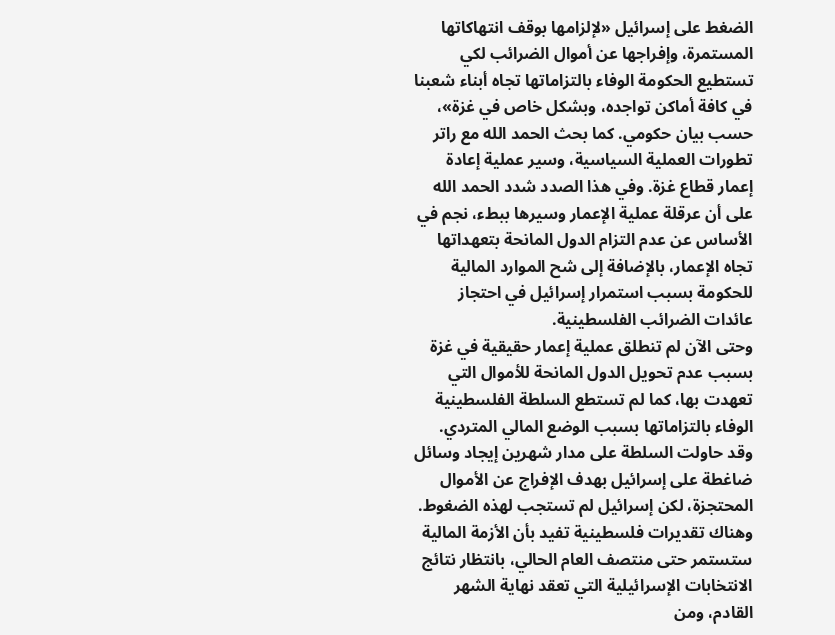الضغط على إسرائيل «لإلزامها بوقف انتهاكاتها المستمرة، وإفراجها عن أموال الضرائب لكي تستطيع الحكومة الوفاء بالتزاماتها تجاه أبناء شعبنا في كافة أماكن تواجده، وبشكل خاص في غزة»، حسب بيان حكومي. كما بحث الحمد الله مع راتر تطورات العملية السياسية، وسير عملية إعادة إعمار قطاع غزة. وفي هذا الصدد شدد الحمد الله على أن عرقلة عملية الإعمار وسيرها ببطء، نجم في الأساس عن عدم التزام الدول المانحة بتعهداتها تجاه الإعمار، بالإضافة إلى شح الموارد المالية للحكومة بسبب استمرار إسرائيل في احتجاز عائدات الضرائب الفلسطينية.
وحتى الآن لم تنطلق عملية إعمار حقيقية في غزة بسبب عدم تحويل الدول المانحة للأموال التي تعهدت بها، كما لم تستطع السلطة الفلسطينية الوفاء بالتزاماتها بسبب الوضع المالي المتردي. وقد حاولت السلطة على مدار شهرين إيجاد وسائل ضاغطة على إسرائيل بهدف الإفراج عن الأموال المحتجزة، لكن إسرائيل لم تستجب لهذه الضغوط. وهناك تقديرات فلسطينية تفيد بأن الأزمة المالية ستستمر حتى منتصف العام الحالي، بانتظار نتائج الانتخابات الإسرائيلية التي تعقد نهاية الشهر القادم، ومن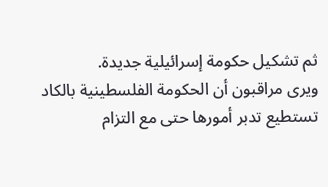ثم تشكيل حكومة إسرائيلية جديدة.
ويرى مراقبون أن الحكومة الفلسطينية بالكاد تستطيع تدبر أمورها حتى مع التزام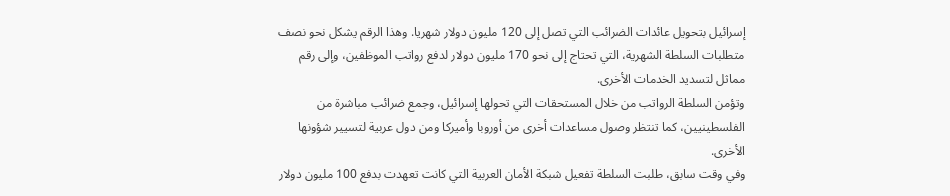إسرائيل بتحويل عائدات الضرائب التي تصل إلى 120 مليون دولار شهريا. وهذا الرقم يشكل نحو نصف متطلبات السلطة الشهرية، التي تحتاج إلى نحو 170 مليون دولار لدفع رواتب الموظفين، وإلى رقم مماثل لتسديد الخدمات الأخرى.
وتؤمن السلطة الرواتب من خلال المستحقات التي تحولها إسرائيل، وجمع ضرائب مباشرة من الفلسطينيين، كما تنتظر وصول مساعدات أخرى من أوروبا وأميركا ومن دول عربية لتسيير شؤونها الأخرى.
وفي وقت سابق، طلبت السلطة تفعيل شبكة الأمان العربية التي كانت تعهدت بدفع 100 مليون دولار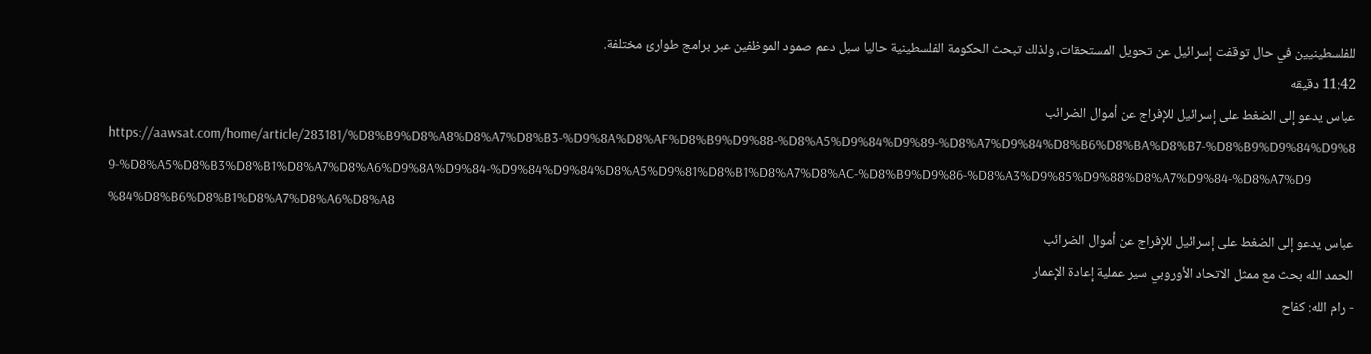للفلسطينيين في حال توقفت إسرائيل عن تحويل المستحقات، ولذلك تبحث الحكومة الفلسطينية حاليا سبل دعم صمود الموظفين عبر برامج طوارئ مختلفة.
11:42 دقيقه
عباس يدعو إلى الضغط على إسرائيل للإفراج عن أموال الضرائب
https://aawsat.com/home/article/283181/%D8%B9%D8%A8%D8%A7%D8%B3-%D9%8A%D8%AF%D8%B9%D9%88-%D8%A5%D9%84%D9%89-%D8%A7%D9%84%D8%B6%D8%BA%D8%B7-%D8%B9%D9%84%D9%89-%D8%A5%D8%B3%D8%B1%D8%A7%D8%A6%D9%8A%D9%84-%D9%84%D9%84%D8%A5%D9%81%D8%B1%D8%A7%D8%AC-%D8%B9%D9%86-%D8%A3%D9%85%D9%88%D8%A7%D9%84-%D8%A7%D9%84%D8%B6%D8%B1%D8%A7%D8%A6%D8%A8
عباس يدعو إلى الضغط على إسرائيل للإفراج عن أموال الضرائب
الحمد الله بحث مع ممثل الاتحاد الأوروبي سير عملية إعادة الإعمار
- رام الله: كفاح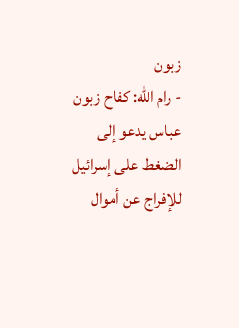زبون
- رام الله: كفاح زبون
عباس يدعو إلى الضغط على إسرائيل للإفراج عن أموال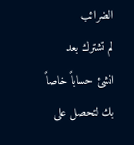الضرائب
لم تشترك بعد
انشئ حساباً خاصاً بك لتحصل على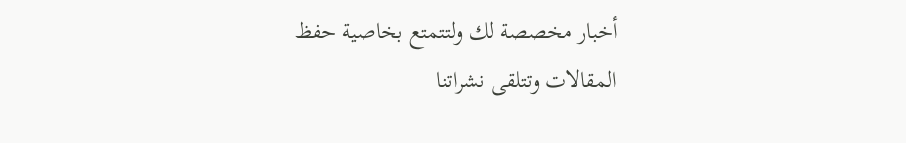أخبار مخصصة لك ولتتمتع بخاصية حفظ المقالات وتتلقى نشراتنا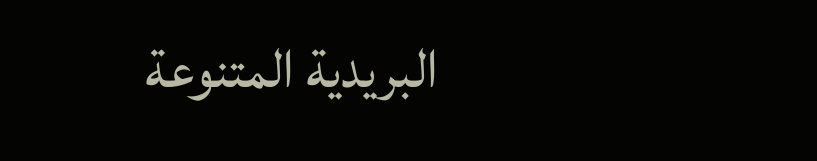البريدية المتنوعة